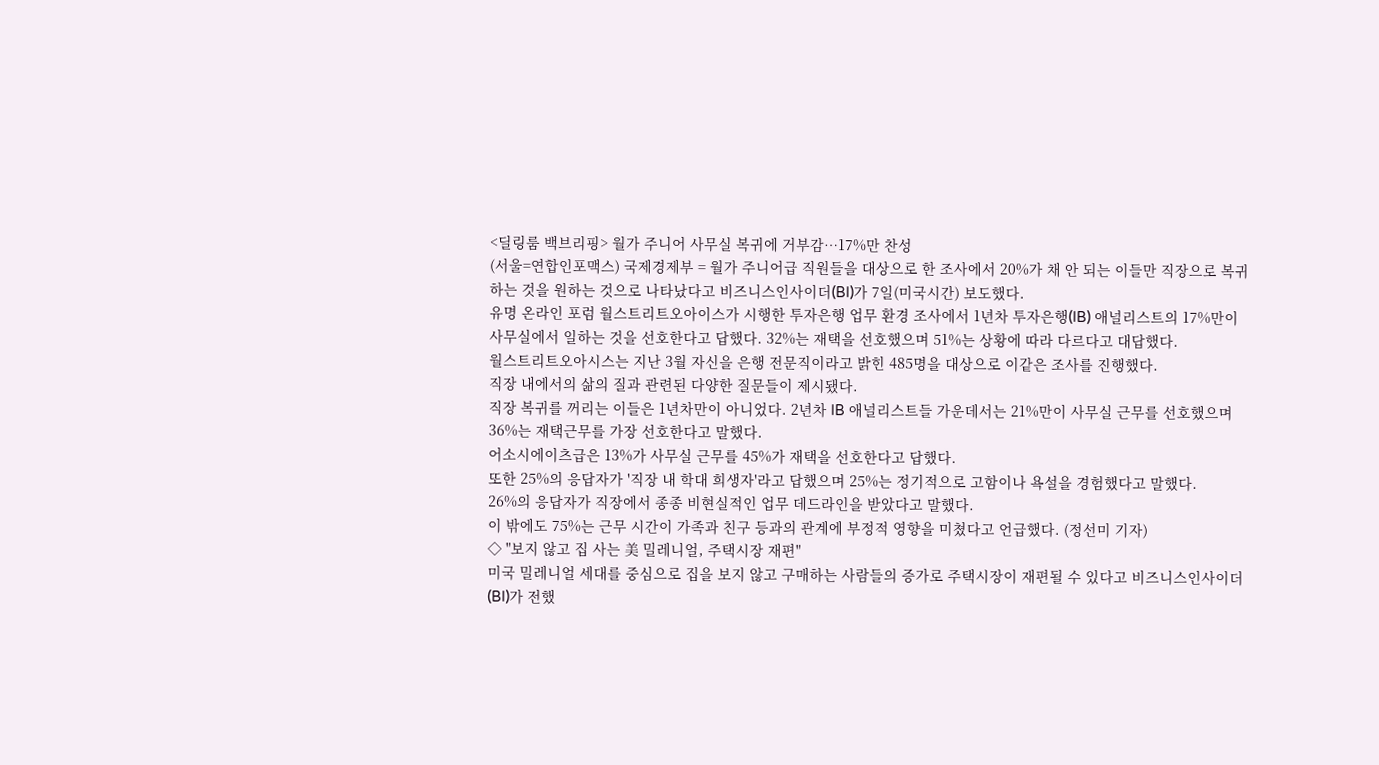<딜링룸 백브리핑> 월가 주니어 사무실 복귀에 거부감…17%만 찬성
(서울=연합인포맥스) 국제경제부 = 월가 주니어급 직원들을 대상으로 한 조사에서 20%가 채 안 되는 이들만 직장으로 복귀하는 것을 원하는 것으로 나타났다고 비즈니스인사이더(BI)가 7일(미국시간) 보도했다.
유명 온라인 포럼 월스트리트오아이스가 시행한 투자은행 업무 환경 조사에서 1년차 투자은행(IB) 애널리스트의 17%만이 사무실에서 일하는 것을 선호한다고 답했다. 32%는 재택을 선호했으며 51%는 상황에 따라 다르다고 대답했다.
월스트리트오아시스는 지난 3월 자신을 은행 전문직이라고 밝힌 485명을 대상으로 이같은 조사를 진행했다.
직장 내에서의 삶의 질과 관련된 다양한 질문들이 제시됐다.
직장 복귀를 꺼리는 이들은 1년차만이 아니었다. 2년차 IB 애널리스트들 가운데서는 21%만이 사무실 근무를 선호했으며 36%는 재택근무를 가장 선호한다고 말했다.
어소시에이츠급은 13%가 사무실 근무를 45%가 재택을 선호한다고 답했다.
또한 25%의 응답자가 '직장 내 학대 희생자'라고 답했으며 25%는 정기적으로 고함이나 욕설을 경험했다고 말했다.
26%의 응답자가 직장에서 종종 비현실적인 업무 데드라인을 받았다고 말했다.
이 밖에도 75%는 근무 시간이 가족과 친구 등과의 관계에 부정적 영향을 미쳤다고 언급했다. (정선미 기자)
◇ "보지 않고 집 사는 美 밀레니얼, 주택시장 재편"
미국 밀레니얼 세대를 중심으로 집을 보지 않고 구매하는 사람들의 증가로 주택시장이 재편될 수 있다고 비즈니스인사이더(BI)가 전했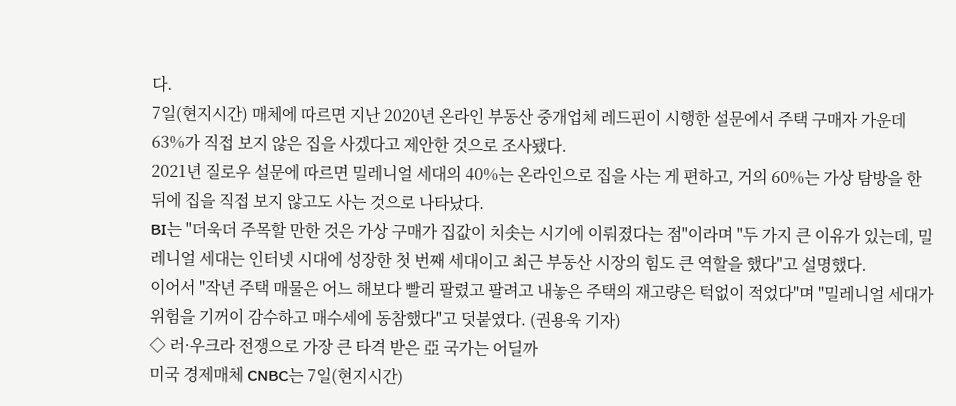다.
7일(현지시간) 매체에 따르면 지난 2020년 온라인 부동산 중개업체 레드핀이 시행한 설문에서 주택 구매자 가운데 63%가 직접 보지 않은 집을 사겠다고 제안한 것으로 조사됐다.
2021년 질로우 설문에 따르면 밀레니얼 세대의 40%는 온라인으로 집을 사는 게 편하고, 거의 60%는 가상 탐방을 한 뒤에 집을 직접 보지 않고도 사는 것으로 나타났다.
BI는 "더욱더 주목할 만한 것은 가상 구매가 집값이 치솟는 시기에 이뤄졌다는 점"이라며 "두 가지 큰 이유가 있는데, 밀레니얼 세대는 인터넷 시대에 성장한 첫 번째 세대이고 최근 부동산 시장의 힘도 큰 역할을 했다"고 설명했다.
이어서 "작년 주택 매물은 어느 해보다 빨리 팔렸고 팔려고 내놓은 주택의 재고량은 턱없이 적었다"며 "밀레니얼 세대가 위험을 기꺼이 감수하고 매수세에 동참했다"고 덧붙였다. (권용욱 기자)
◇ 러·우크라 전쟁으로 가장 큰 타격 받은 亞 국가는 어딜까
미국 경제매체 CNBC는 7일(현지시간)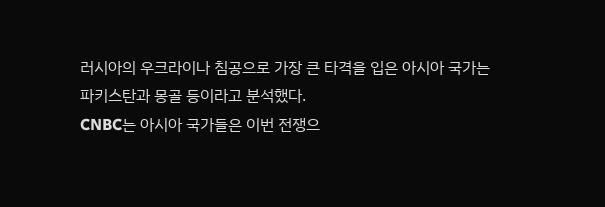러시아의 우크라이나 침공으로 가장 큰 타격을 입은 아시아 국가는 파키스탄과 몽골 등이라고 분석했다.
CNBC는 아시아 국가들은 이번 전쟁으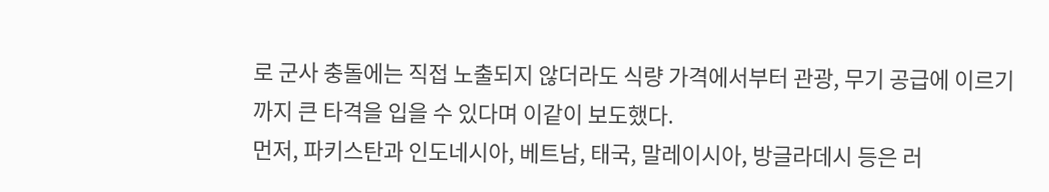로 군사 충돌에는 직접 노출되지 않더라도 식량 가격에서부터 관광, 무기 공급에 이르기까지 큰 타격을 입을 수 있다며 이같이 보도했다.
먼저, 파키스탄과 인도네시아, 베트남, 태국, 말레이시아, 방글라데시 등은 러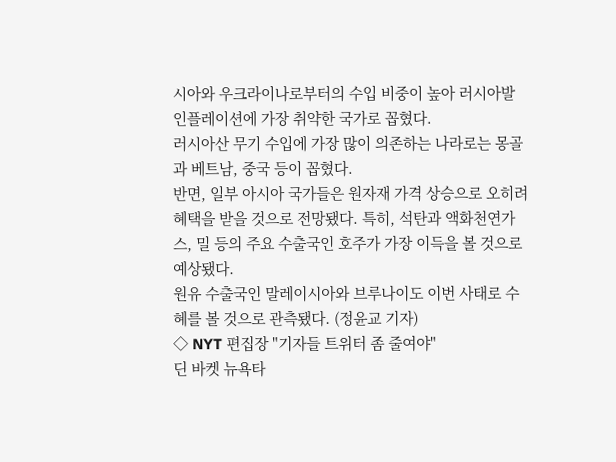시아와 우크라이나로부터의 수입 비중이 높아 러시아발 인플레이션에 가장 취약한 국가로 꼽혔다.
러시아산 무기 수입에 가장 많이 의존하는 나라로는 몽골과 베트남, 중국 등이 꼽혔다.
반면, 일부 아시아 국가들은 원자재 가격 상승으로 오히려 혜택을 받을 것으로 전망됐다. 특히, 석탄과 액화천연가스, 밀 등의 주요 수출국인 호주가 가장 이득을 볼 것으로 예상됐다.
원유 수출국인 말레이시아와 브루나이도 이번 사태로 수혜를 볼 것으로 관측됐다. (정윤교 기자)
◇ NYT 편집장 "기자들 트위터 좀 줄여야"
딘 바켓 뉴욕타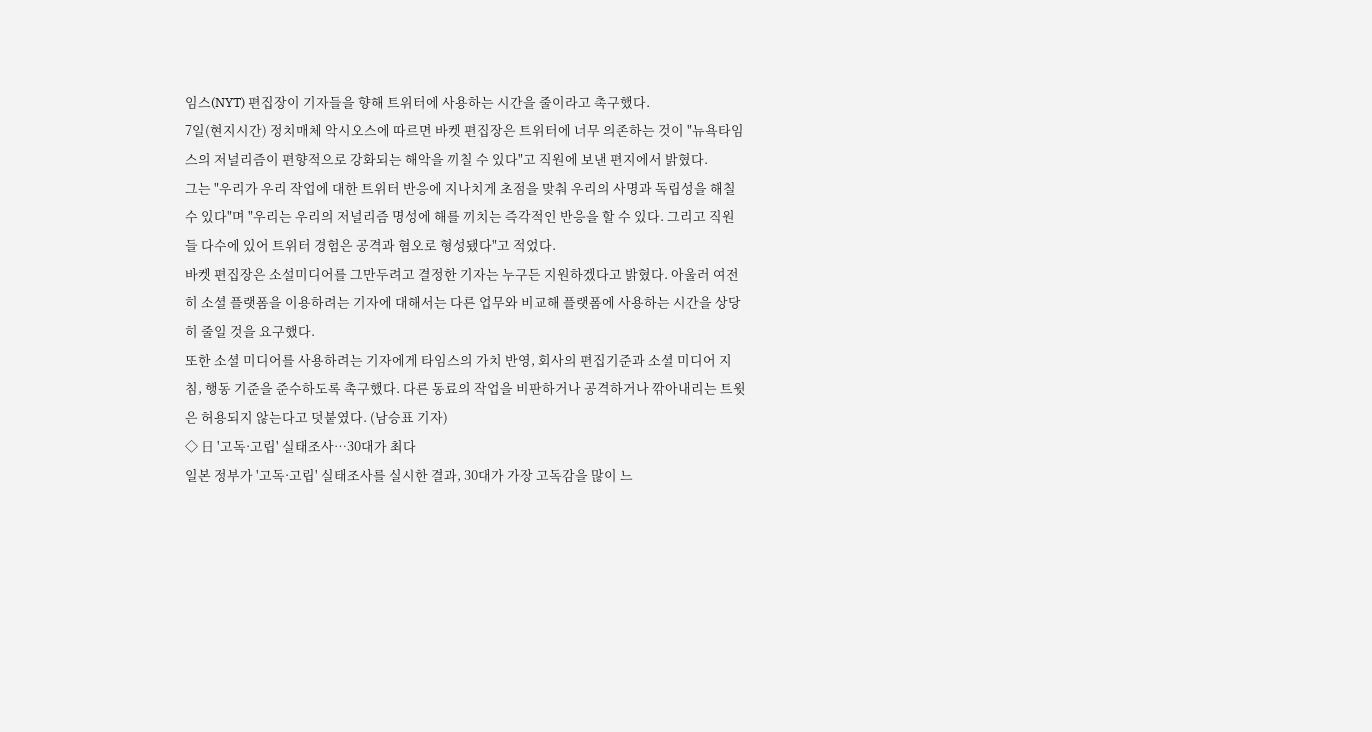임스(NYT) 편집장이 기자들을 향해 트위터에 사용하는 시간을 줄이라고 촉구했다.
7일(현지시간) 정치매체 악시오스에 따르면 바켓 편집장은 트위터에 너무 의존하는 것이 "뉴욕타임스의 저널리즘이 편향적으로 강화되는 해악을 끼칠 수 있다"고 직원에 보낸 편지에서 밝혔다.
그는 "우리가 우리 작업에 대한 트위터 반응에 지나치게 초점을 맞춰 우리의 사명과 독립성을 해칠 수 있다"며 "우리는 우리의 저널리즘 명성에 해를 끼치는 즉각적인 반응을 할 수 있다. 그리고 직원들 다수에 있어 트위터 경험은 공격과 혐오로 형성됐다"고 적었다.
바켓 편집장은 소설미디어를 그만두려고 결정한 기자는 누구든 지원하겠다고 밝혔다. 아울러 여전히 소셜 플랫폼을 이용하려는 기자에 대해서는 다른 업무와 비교해 플랫폼에 사용하는 시간을 상당히 줄일 것을 요구했다.
또한 소셜 미디어를 사용하려는 기자에게 타임스의 가치 반영, 회사의 편집기준과 소셜 미디어 지침, 행동 기준을 준수하도록 촉구했다. 다른 동료의 작업을 비판하거나 공격하거나 깎아내리는 트윗은 허용되지 않는다고 덧붙였다. (남승표 기자)
◇ 日 '고독·고립' 실태조사…30대가 최다
일본 정부가 '고독·고립' 실태조사를 실시한 결과, 30대가 가장 고독감을 많이 느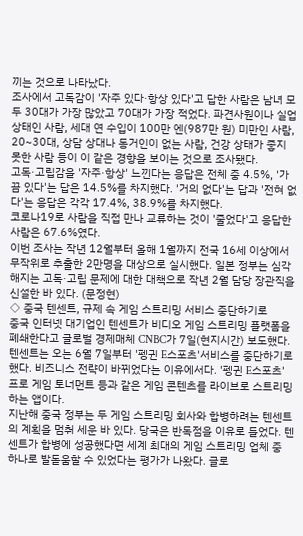끼는 것으로 나타났다.
조사에서 고독감이 '자주 있다·항상 있다'고 답한 사람은 남녀 모두 30대가 가장 많았고 70대가 가장 적었다. 파견사원이나 실업 상태인 사람, 세대 연 수입이 100만 엔(987만 원) 미만인 사람, 20~30대, 상담 상대나 동거인이 없는 사람, 건강 상태가 좋지 못한 사람 등이 이 같은 경향을 보이는 것으로 조사됐다.
고독·고립감을 '자주·항상' 느낀다는 응답은 전체 중 4.5%, '가끔 있다'는 답은 14.5%를 차지했다. '거의 없다'는 답과 '전혀 없다'는 응답은 각각 17.4%, 38.9%를 차지했다.
코로나19로 사람을 직접 만나 교류하는 것이 '줄었다'고 응답한 사람은 67.6%였다.
이번 조사는 작년 12월부터 올해 1월까지 전국 16세 이상에서 무작위로 추출한 2만명을 대상으로 실시했다. 일본 정부는 심각해지는 고독·고립 문제에 대한 대책으로 작년 2월 담당 장관직을 신설한 바 있다. (문정현)
◇ 중국 텐센트, 규제 속 게임 스트리밍 서비스 중단하기로
중국 인터넷 대기업인 텐센트가 비디오 게임 스트리밍 플랫폼을 폐쇄한다고 글로벌 경제매체 CNBC가 7일(현지시간) 보도했다.
텐센트는 오는 6월 7일부터 '펭귄 E스포츠'서비스를 중단하기로 했다. 비즈니스 전략이 바뀌었다는 이유에서다. '펭귄 E스포츠' 프로 게임 토너먼트 등과 같은 게임 콘텐츠를 라이브로 스트리밍하는 앱이다.
지난해 중국 정부는 두 게임 스트리밍 회사와 합병하려는 텐센트의 계획을 멈춰 세운 바 있다. 당국은 반독점을 이유로 들었다. 텐센트가 합병에 성공했다면 세계 최대의 게임 스트리밍 업체 중 하나로 발돋움할 수 있었다는 평가가 나왔다. 글로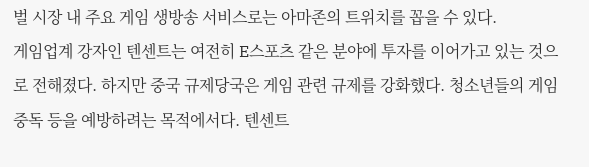벌 시장 내 주요 게임 생방송 서비스로는 아마존의 트위치를 꼽을 수 있다.
게임업계 강자인 텐센트는 여전히 E스포츠 같은 분야에 투자를 이어가고 있는 것으로 전해졌다. 하지만 중국 규제당국은 게임 관련 규제를 강화했다. 청소년들의 게임중독 등을 예방하려는 목적에서다. 텐센트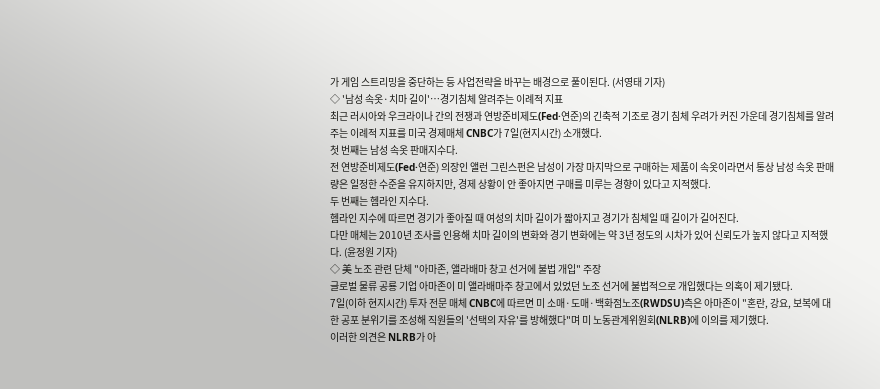가 게임 스트리밍을 중단하는 등 사업전략을 바꾸는 배경으로 풀이된다. (서영태 기자)
◇ '남성 속옷·치마 길이'…경기침체 알려주는 이례적 지표
최근 러시아와 우크라이나 간의 전쟁과 연방준비제도(Fed·연준)의 긴축적 기조로 경기 침체 우려가 커진 가운데 경기침체를 알려주는 이례적 지표를 미국 경제매체 CNBC가 7일(현지시간) 소개했다.
첫 번째는 남성 속옷 판매지수다.
전 연방준비제도(Fed·연준) 의장인 앨런 그린스펀은 남성이 가장 마지막으로 구매하는 제품이 속옷이라면서 통상 남성 속옷 판매량은 일정한 수준을 유지하지만, 경제 상황이 안 좋아지면 구매를 미루는 경향이 있다고 지적했다.
두 번째는 헴라인 지수다.
헴라인 지수에 따르면 경기가 좋아질 때 여성의 치마 길이가 짧아지고 경기가 침체일 때 길이가 길어진다.
다만 매체는 2010년 조사를 인용해 치마 길이의 변화와 경기 변화에는 약 3년 정도의 시차가 있어 신뢰도가 높지 않다고 지적했다. (윤정원 기자)
◇ 美 노조 관련 단체 "아마존, 앨라배마 창고 선거에 불법 개입" 주장
글로벌 물류 공룡 기업 아마존이 미 앨라배마주 창고에서 있었던 노조 선거에 불법적으로 개입했다는 의혹이 제기됐다.
7일(이하 현지시간) 투자 전문 매체 CNBC에 따르면 미 소매·도매·백화점노조(RWDSU)측은 아마존이 "혼란, 강요, 보복에 대한 공포 분위기를 조성해 직원들의 '선택의 자유'를 방해했다"며 미 노동관계위원회(NLRB)에 이의를 제기했다.
이러한 의견은 NLRB가 아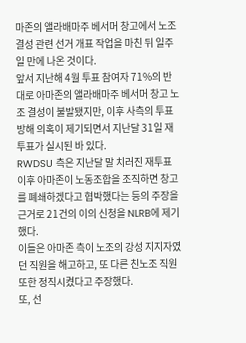마존의 앨라배마주 베서머 창고에서 노조 결성 관련 선거 개표 작업을 마친 뒤 일주일 만에 나온 것이다.
앞서 지난해 4월 투표 참여자 71%의 반대로 아마존의 앨라배마주 베서머 창고 노조 결성이 불발됐지만, 이후 사측의 투표 방해 의혹이 제기되면서 지난달 31일 재투표가 실시된 바 있다.
RWDSU 측은 지난달 말 치러진 재투표 이후 아마존이 노동조합을 조직하면 창고를 폐쇄하겠다고 협박했다는 등의 주장을 근거로 21건의 이의 신청을 NLRB에 제기했다.
이들은 아마존 측이 노조의 강성 지지자였던 직원을 해고하고, 또 다른 친노조 직원 또한 정직시켰다고 주장했다.
또, 선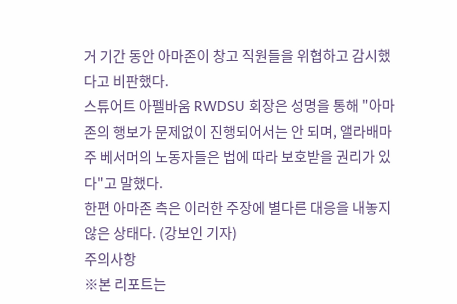거 기간 동안 아마존이 창고 직원들을 위협하고 감시했다고 비판했다.
스튜어트 아펠바움 RWDSU 회장은 성명을 통해 "아마존의 행보가 문제없이 진행되어서는 안 되며, 앨라배마주 베서머의 노동자들은 법에 따라 보호받을 권리가 있다"고 말했다.
한편 아마존 측은 이러한 주장에 별다른 대응을 내놓지 않은 상태다. (강보인 기자)
주의사항
※본 리포트는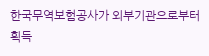한국무역보험공사가 외부기관으로부터 획득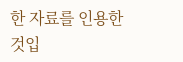한 자료를 인용한 것입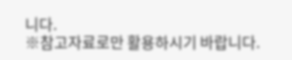니다.
※참고자료로만 활용하시기 바랍니다.